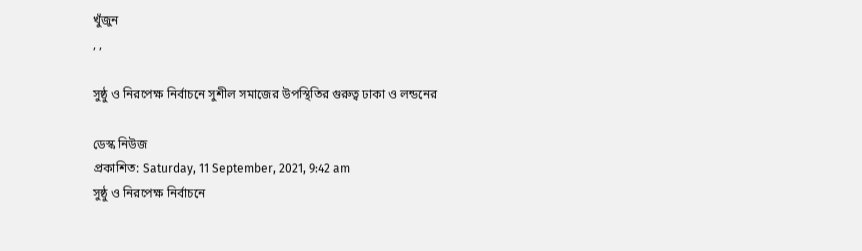খুঁজুন
, ,

সুষ্ঠু ও নিরপেক্ষ নির্বাচনে সুশীল সমাজের উপস্থিতির গুরুত্ব ঢাকা ও লন্ডনের

ডেস্ক নিউজ
প্রকাশিত: Saturday, 11 September, 2021, 9:42 am
সুষ্ঠু ও নিরপেক্ষ নির্বাচনে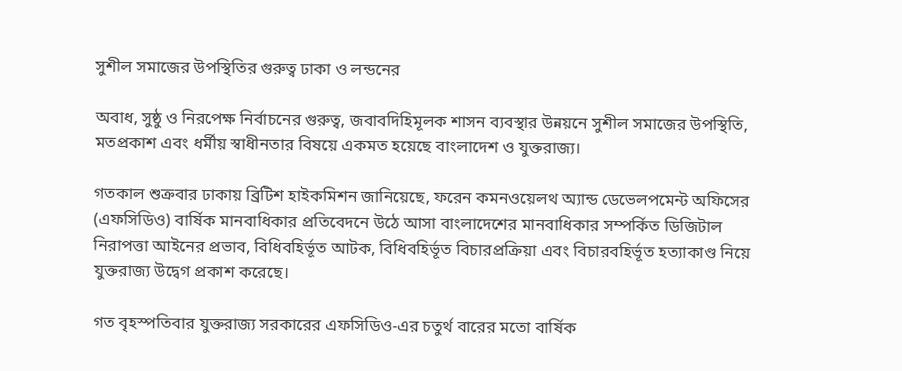সুশীল সমাজের উপস্থিতির গুরুত্ব ঢাকা ও লন্ডনের

অবাধ, সুষ্ঠু ও নিরপেক্ষ নির্বাচনের গুরুত্ব, জবাবদিহিমূলক শাসন ব্যবস্থার উন্নয়নে সুশীল সমাজের উপস্থিতি, মতপ্রকাশ এবং ধর্মীয় স্বাধীনতার বিষয়ে একমত হয়েছে বাংলাদেশ ও যুক্তরাজ্য।

গতকাল শুক্রবার ঢাকায় ব্রিটিশ হাইকমিশন জানিয়েছে, ফরেন কমনওয়েলথ অ্যান্ড ডেভেলপমেন্ট অফিসের (এফসিডিও) বার্ষিক মানবাধিকার প্রতিবেদনে উঠে আসা বাংলাদেশের মানবাধিকার সম্পর্কিত ডিজিটাল নিরাপত্তা আইনের প্রভাব, বিধিবহির্ভূত আটক, বিধিবহির্ভূত বিচারপ্রক্রিয়া এবং বিচারবহির্ভূত হত্যাকাণ্ড নিয়ে যুক্তরাজ্য উদ্বেগ প্রকাশ করেছে।

গত বৃহস্পতিবার যুক্তরাজ্য সরকারের এফসিডিও-এর চতুর্থ বারের মতো বার্ষিক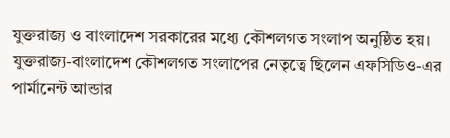যুক্তরাজ্য ও বাংলাদেশ সরকারের মধ্যে কৌশলগত সংলাপ অনুষ্ঠিত হয়। যুক্তরাজ্য-বাংলাদেশ কৌশলগত সংলাপের নেতৃত্বে ছিলেন এফসিডিও-এর পার্মানেন্ট আন্ডার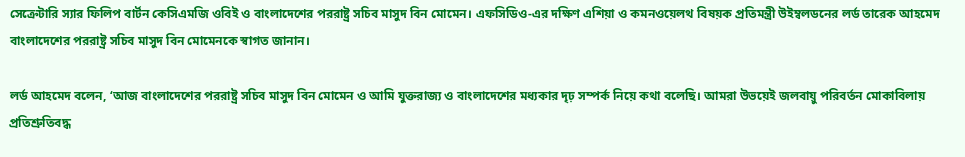সেক্রেটারি স্যার ফিলিপ বার্টন কেসিএমজি ওবিই ও বাংলাদেশের পররাষ্ট্র সচিব মাসুদ বিন মোমেন। এফসিডিও-এর দক্ষিণ এশিয়া ও কমনওয়েলথ বিষয়ক প্রতিমন্ত্রী উইম্বলডনের লর্ড তারেক আহমেদ বাংলাদেশের পররাষ্ট্র সচিব মাসুদ বিন মোমেনকে স্বাগত জানান।

লর্ড আহমেদ বলেন, ‘আজ বাংলাদেশের পররাষ্ট্র সচিব মাসুদ বিন মোমেন ও আমি যুক্তরাজ্য ও বাংলাদেশের মধ্যকার দৃঢ় সম্পর্ক নিয়ে কথা বলেছি। আমরা উভয়েই জলবায়ু পরিবর্তন মোকাবিলায় প্রতিশ্রুতিবদ্ধ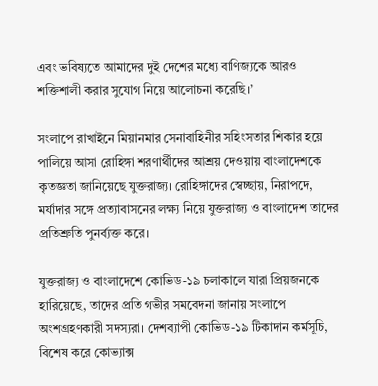এবং ভবিষ্যতে আমাদের দুই দেশের মধ্যে বাণিজ্যকে আরও শক্তিশালী করার সুযোগ নিয়ে আলোচনা করেছি।’

সংলাপে রাখাইনে মিয়ানমার সেনাবাহিনীর সহিংসতার শিকার হয়ে পালিয়ে আসা রোহিঙ্গা শরণার্থীদের আশ্রয় দেওয়ায় বাংলাদেশকে কৃতজ্ঞতা জানিয়েছে যুক্তরাজ্য। রোহিঙ্গাদের স্বেচ্ছায়, নিরাপদে, মর্যাদার সঙ্গে প্রত্যাবাসনের লক্ষ্য নিয়ে যুক্তরাজ্য ও বাংলাদেশ তাদের প্রতিশ্রুতি পুনর্ব্যক্ত করে।

যুক্তরাজ্য ও বাংলাদেশে কোভিড-১৯ চলাকালে যারা প্রিয়জনকে হারিয়েছে, তাদের প্রতি গভীর সমবেদনা জানায় সংলাপে অংশগ্রহণকারী সদস্যরা। দেশব্যাপী কোভিড-১৯ টিকাদান কর্মসূচি, বিশেষ করে কোভ্যাক্স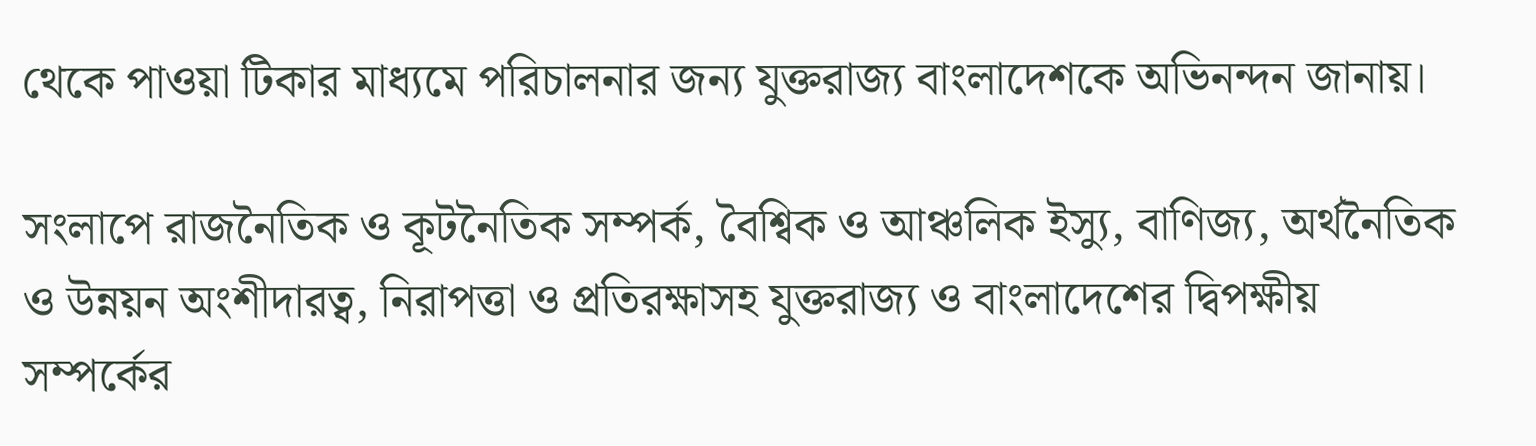থেকে পাওয়া টিকার মাধ্যমে পরিচালনার জন্য যুক্তরাজ্য বাংলাদেশকে অভিনন্দন জানায়।

সংলাপে রাজনৈতিক ও কূটনৈতিক সম্পর্ক, বৈশ্বিক ও আঞ্চলিক ইস্যু, বাণিজ্য, অর্থনৈতিক ও উন্নয়ন অংশীদারত্ব, নিরাপত্তা ও প্রতিরক্ষাসহ যুক্তরাজ্য ও বাংলাদেশের দ্বিপক্ষীয় সম্পর্কের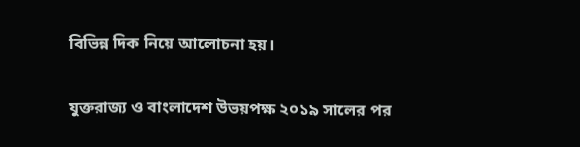বিভিন্ন দিক নিয়ে আলোচনা হয়।

যুক্তরাজ্য ও বাংলাদেশ উভয়পক্ষ ২০১৯ সালের পর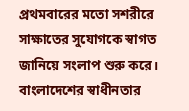প্রথমবারের মতো সশরীরে সাক্ষাতের সুযোগকে স্বাগত জানিয়ে সংলাপ শুরু করে। বাংলাদেশের স্বাধীনতার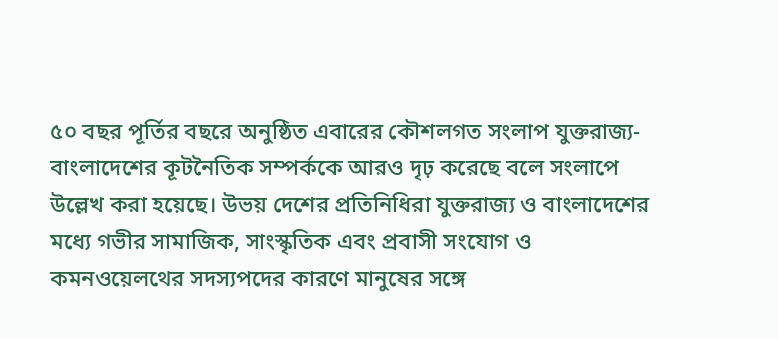৫০ বছর পূর্তির বছরে অনুষ্ঠিত এবারের কৌশলগত সংলাপ যুক্তরাজ্য-বাংলাদেশের কূটনৈতিক সম্পর্ককে আরও দৃঢ় করেছে বলে সংলাপে উল্লেখ করা হয়েছে। উভয় দেশের প্রতিনিধিরা যুক্তরাজ্য ও বাংলাদেশের মধ্যে গভীর সামাজিক, সাংস্কৃতিক এবং প্রবাসী সংযোগ ও কমনওয়েলথের সদস্যপদের কারণে মানুষের সঙ্গে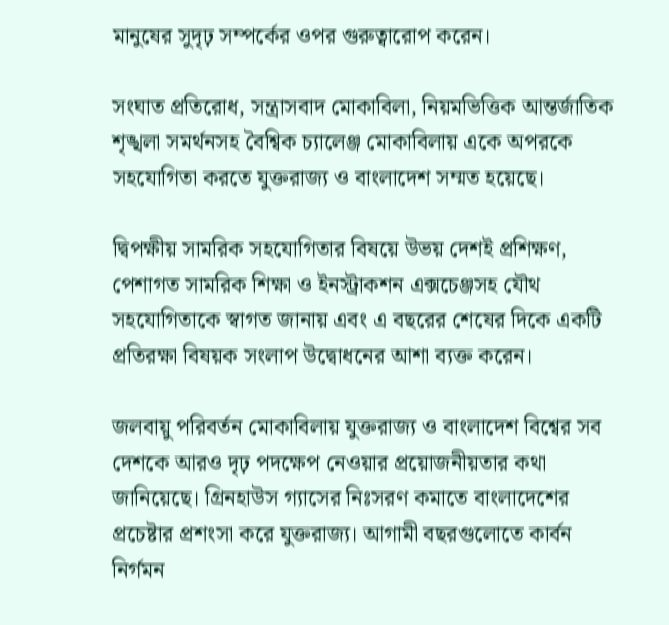মানুষের সুদৃঢ় সম্পর্কের ওপর গুরুত্বারোপ করেন।

সংঘাত প্রতিরোধ, সন্ত্রাসবাদ মোকাবিলা, নিয়মভিত্তিক আন্তর্জাতিক শৃঙ্খলা সমর্থনসহ বৈশ্বিক চ্যালেঞ্জ মোকাবিলায় একে অপরকে সহযোগিতা করতে যুক্তরাজ্য ও বাংলাদেশ সম্মত হয়েছে।

দ্বিপক্ষীয় সামরিক সহযোগিতার বিষয়ে উভয় দেশই প্রশিক্ষণ, পেশাগত সামরিক শিক্ষা ও ইনস্ট্রাকশন এক্সচেঞ্জসহ যৌথ সহযোগিতাকে স্বাগত জানায় এবং এ বছরের শেষের দিকে একটি প্রতিরক্ষা বিষয়ক সংলাপ উদ্বোধনের আশা ব্যক্ত করেন।

জলবায়ু পরিবর্তন মোকাবিলায় যুক্তরাজ্য ও বাংলাদেশ বিশ্বের সব দেশকে আরও দৃঢ় পদক্ষেপ নেওয়ার প্রয়োজনীয়তার কথা জানিয়েছে। গ্রিনহাউস গ্যাসের নিঃসরণ কমাতে বাংলাদেশের প্রচেষ্টার প্রশংসা করে যুক্তরাজ্য। আগামী বছরগুলোতে কার্বন নির্গমন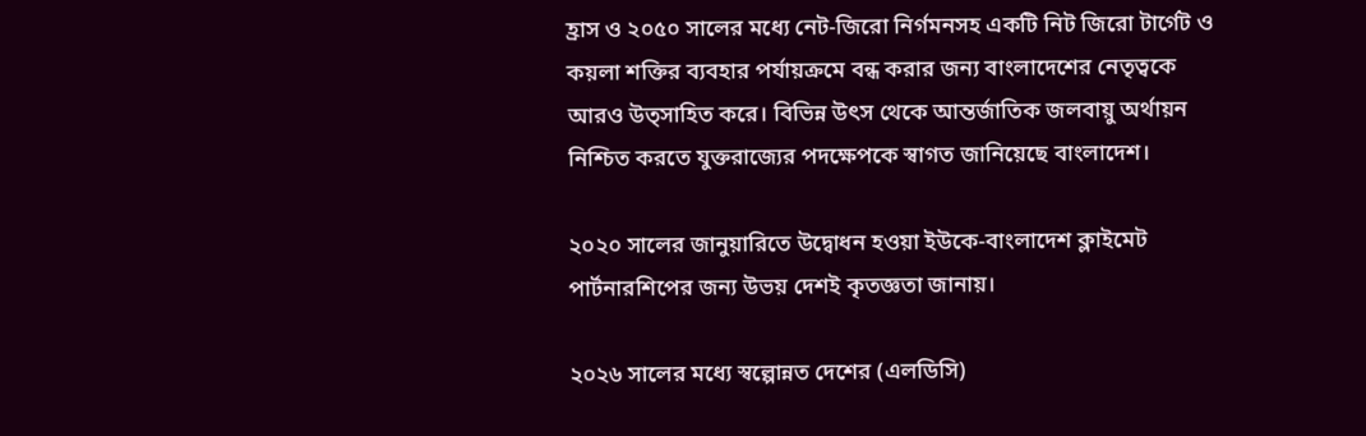হ্রাস ও ২০৫০ সালের মধ্যে নেট-জিরো নির্গমনসহ একটি নিট জিরো টার্গেট ও কয়লা শক্তির ব্যবহার পর্যায়ক্রমে বন্ধ করার জন্য বাংলাদেশের নেতৃত্বকে আরও উত্সাহিত করে। বিভিন্ন উৎস থেকে আন্তর্জাতিক জলবায়ু অর্থায়ন নিশ্চিত করতে যুক্তরাজ্যের পদক্ষেপকে স্বাগত জানিয়েছে বাংলাদেশ।

২০২০ সালের জানুয়ারিতে উদ্বোধন হওয়া ইউকে-বাংলাদেশ ক্লাইমেট পার্টনারশিপের জন্য উভয় দেশই কৃতজ্ঞতা জানায়।

২০২৬ সালের মধ্যে স্বল্পোন্নত দেশের (এলডিসি)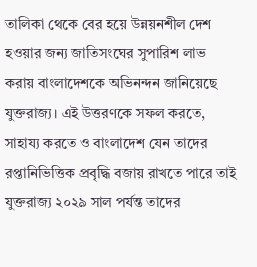তালিকা থেকে বের হয়ে উন্নয়নশীল দেশ হওয়ার জন্য জাতিসংঘের সুপারিশ লাভ করায় বাংলাদেশকে অভিনন্দন জানিয়েছে যুক্তরাজ্য। এই উত্তরণকে সফল করতে, সাহায্য করতে ও বাংলাদেশ যেন তাদের রপ্তানিভিত্তিক প্রবৃদ্ধি বজায় রাখতে পারে তাই যুক্তরাজ্য ২০২৯ সাল পর্যন্ত তাদের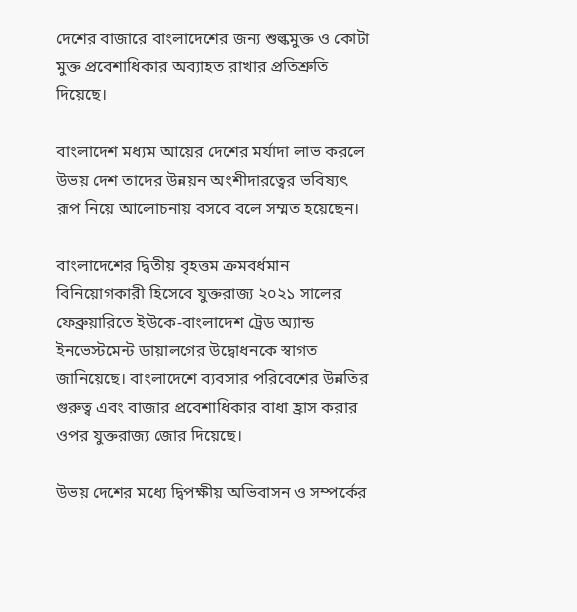দেশের বাজারে বাংলাদেশের জন্য শুল্কমুক্ত ও কোটা মুক্ত প্রবেশাধিকার অব্যাহত রাখার প্রতিশ্রুতি দিয়েছে।

বাংলাদেশ মধ্যম আয়ের দেশের মর্যাদা লাভ করলে উভয় দেশ তাদের উন্নয়ন অংশীদারত্বের ভবিষ্যৎ রূপ নিয়ে আলোচনায় বসবে বলে সম্মত হয়েছেন।

বাংলাদেশের দ্বিতীয় বৃহত্তম ক্রমবর্ধমান বিনিয়োগকারী হিসেবে যুক্তরাজ্য ২০২১ সালের ফেব্রুয়ারিতে ইউকে-বাংলাদেশ ট্রেড অ্যান্ড ইনভেস্টমেন্ট ডায়ালগের উদ্বোধনকে স্বাগত জানিয়েছে। বাংলাদেশে ব্যবসার পরিবেশের উন্নতির গুরুত্ব এবং বাজার প্রবেশাধিকার বাধা হ্রাস করার ওপর যুক্তরাজ্য জোর দিয়েছে।

উভয় দেশের মধ্যে দ্বিপক্ষীয় অভিবাসন ও সম্পর্কের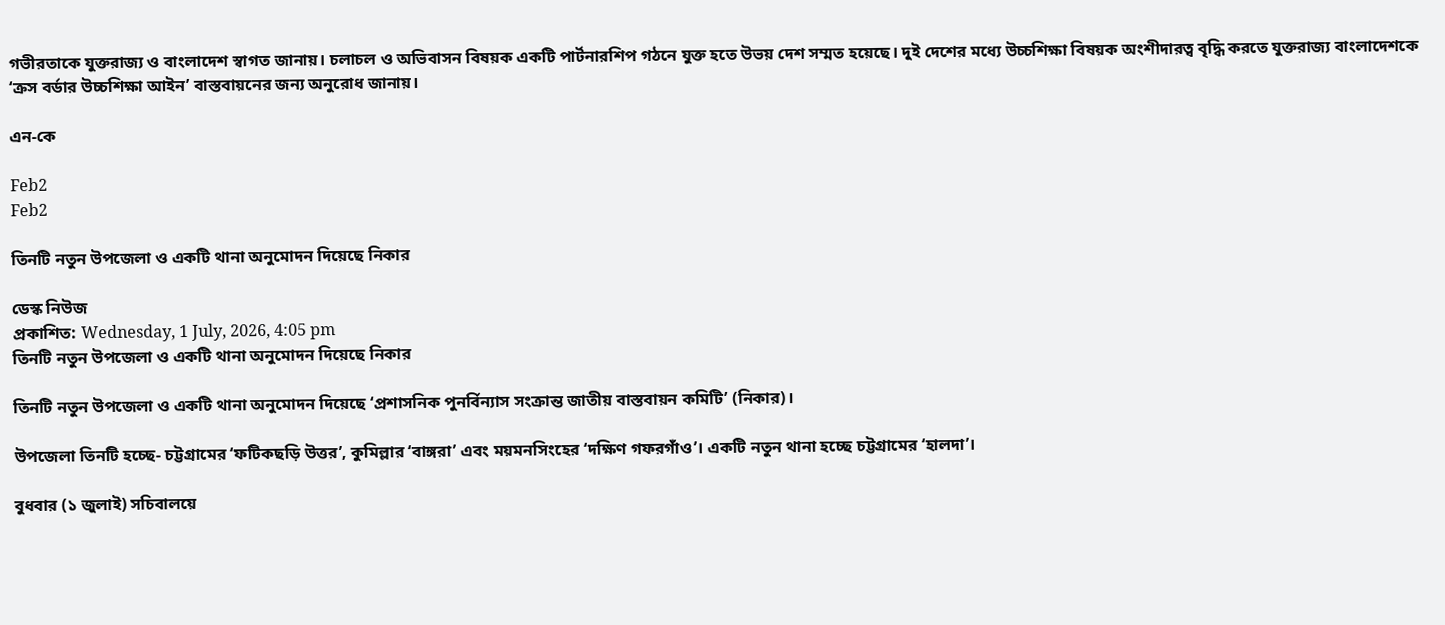গভীরতাকে যুক্তরাজ্য ও বাংলাদেশ স্বাগত জানায়। চলাচল ও অভিবাসন বিষয়ক একটি পার্টনারশিপ গঠনে যুক্ত হতে উভয় দেশ সম্মত হয়েছে। দুই দেশের মধ্যে উচ্চশিক্ষা বিষয়ক অংশীদারত্ব বৃদ্ধি করতে যুক্তরাজ্য বাংলাদেশকে ‘ক্রস বর্ডার উচ্চশিক্ষা আইন’ বাস্তবায়নের জন্য অনুরোধ জানায়।

এন-কে

Feb2
Feb2

তিনটি নতুন উপজেলা ও একটি থানা অনুমোদন দিয়েছে নিকার

ডেস্ক নিউজ
প্রকাশিত: Wednesday, 1 July, 2026, 4:05 pm
তিনটি নতুন উপজেলা ও একটি থানা অনুমোদন দিয়েছে নিকার

তিনটি নতুন উপজেলা ও একটি থানা অনুমোদন দিয়েছে ‘প্রশাসনিক পুনর্বিন্যাস সংক্রান্ত জাতীয় বাস্তবায়ন কমিটি’ (নিকার)।

উপজেলা তিনটি হচ্ছে- চট্টগ্রামের ‘ফটিকছড়ি উত্তর’, কুমিল্লার ‘বাঙ্গরা’ এবং ময়মনসিংহের ‘দক্ষিণ গফরগাঁও’। একটি নতুন থানা হচ্ছে চট্টগ্রামের ‘হালদা’।

বুধবার (১ জুলাই) সচিবালয়ে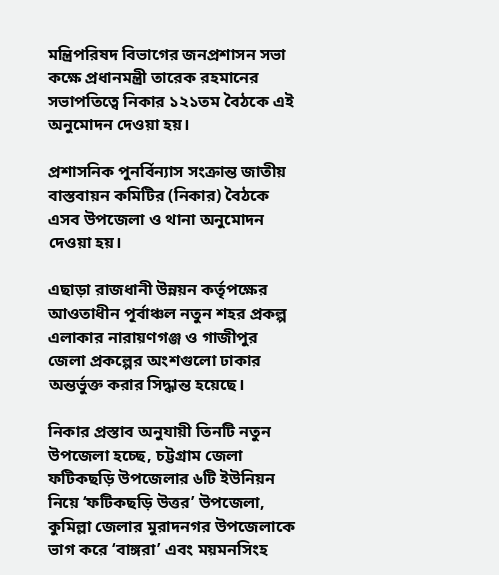মন্ত্রিপরিষদ বিভাগের জনপ্রশাসন সভা কক্ষে প্রধানমন্ত্রী তারেক রহমানের সভাপতিত্বে নিকার ১২১তম বৈঠকে এই অনুমোদন দেওয়া হয়।

প্রশাসনিক পুনর্বিন্যাস সংক্রান্ত জাতীয় বাস্তবায়ন কমিটির (নিকার) বৈঠকে এসব উপজেলা ও থানা অনুমোদন দেওয়া হয়।

এছাড়া রাজধানী উন্নয়ন কর্তৃপক্ষের আওতাধীন পূর্বাঞ্চল নতুন শহর প্রকল্প এলাকার নারায়ণগঞ্জ ও গাজীপুর জেলা প্রকল্পের অংশগুলো ঢাকার অন্তর্ভুক্ত করার সিদ্ধান্ত হয়েছে।

নিকার প্রস্তাব অনুযায়ী তিনটি নতুন উপজেলা হচ্ছে, চট্টগ্রাম জেলা ফটিকছড়ি উপজেলার ৬টি ইউনিয়ন নিয়ে ‘ফটিকছড়ি উত্তর’ উপজেলা, কুমিল্লা জেলার মুরাদনগর উপজেলাকে ভাগ করে ‘বাঙ্গরা’ এবং ময়মনসিংহ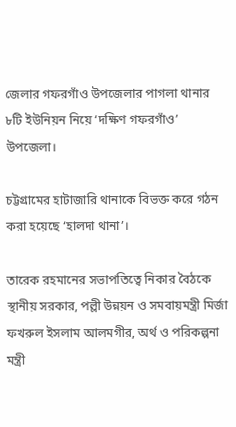জেলার গফরগাঁও উপজেলার পাগলা থানার ৮টি ইউনিয়ন নিয়ে ‘দক্ষিণ গফরগাঁও’ উপজেলা।

চট্টগ্রামের হাটাজারি থানাকে বিভক্ত করে গঠন করা হয়েছে ‘হালদা থানা’।

তারেক রহমানের সভাপতিত্বে নিকার বৈঠকে স্থানীয় সরকার, পল্লী উন্নয়ন ও সমবায়মন্ত্রী মির্জা ফখরুল ইসলাম আলমগীর, অর্থ ও পরিকল্পনা মন্ত্রী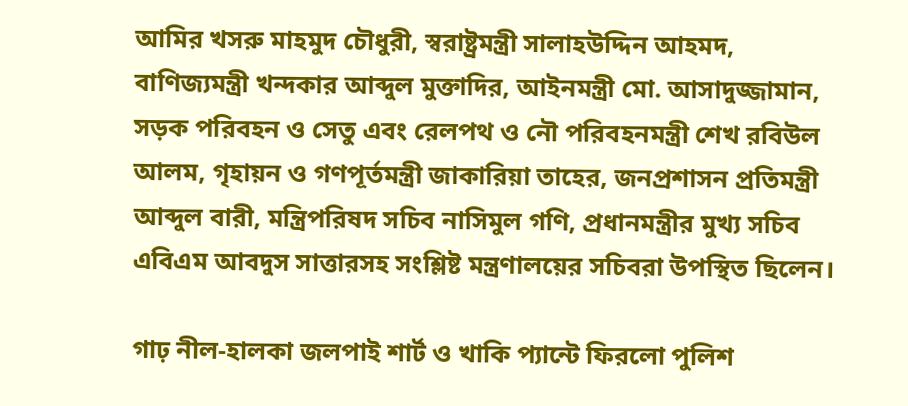আমির খসরু মাহমুদ চৌধুরী, স্বরাষ্ট্রমন্ত্রী সালাহউদ্দিন আহমদ, বাণিজ্যমন্ত্রী খন্দকার আব্দুল মুক্তাদির, আইনমন্ত্রী মো. আসাদুজ্জামান, সড়ক পরিবহন ও সেতু এবং রেলপথ ও নৌ পরিবহনমন্ত্রী শেখ রবিউল আলম, গৃহায়ন ও গণপূর্তমন্ত্রী জাকারিয়া তাহের, জনপ্রশাসন প্রতিমন্ত্রী আব্দুল বারী, মন্ত্রিপরিষদ সচিব নাসিমুল গণি, প্রধানমন্ত্রীর মুখ্য সচিব এবিএম আবদুস সাত্তারসহ সংশ্লিষ্ট মন্ত্রণালয়ের সচিবরা উপস্থিত ছিলেন।

গাঢ় নীল-হালকা জলপাই শার্ট ও খাকি প্যান্টে ফিরলো পুলিশ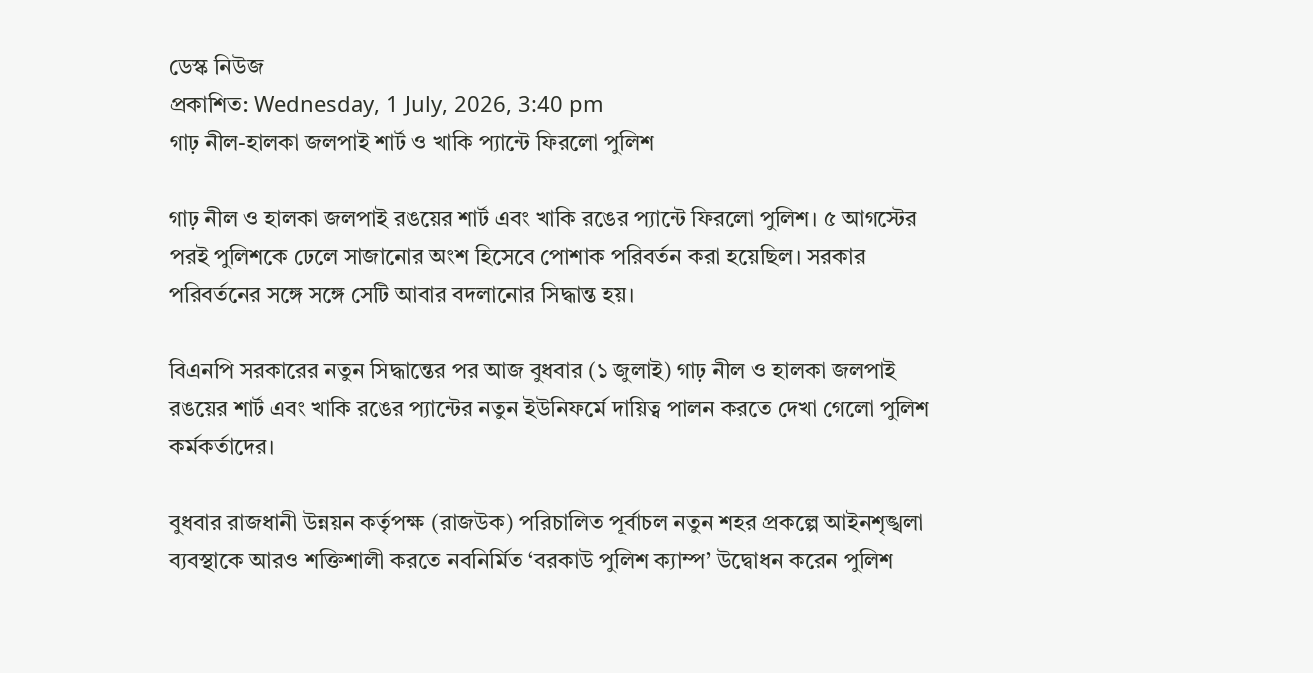ডেস্ক নিউজ
প্রকাশিত: Wednesday, 1 July, 2026, 3:40 pm
গাঢ় নীল-হালকা জলপাই শার্ট ও খাকি প্যান্টে ফিরলো পুলিশ

গাঢ় নীল ও হালকা জলপাই রঙয়ের শার্ট এবং খাকি রঙের প্যান্টে ফিরলো পুলিশ। ৫ আগস্টের পরই পুলিশকে ঢেলে সাজানোর অংশ হিসেবে পোশাক পরিবর্তন করা হয়েছিল। সরকার পরিবর্তনের সঙ্গে সঙ্গে সেটি আবার বদলানোর সিদ্ধান্ত হয়।

বিএনপি সরকারের নতুন সিদ্ধান্তের পর আজ বুধবার (১ জুলাই) গাঢ় নীল ও হালকা জলপাই রঙয়ের শার্ট এবং খাকি রঙের প্যান্টের নতুন ইউনিফর্মে দায়িত্ব পালন করতে দেখা গেলো পুলিশ কর্মকর্তাদের।

বুধবার রাজধানী উন্নয়ন কর্তৃপক্ষ (রাজউক) পরিচালিত পূর্বাচল নতুন শহর প্রকল্পে আইনশৃঙ্খলা ব্যবস্থাকে আরও শক্তিশালী করতে নবনির্মিত ‘বরকাউ পুলিশ ক্যাম্প’ উদ্বোধন করেন পুলিশ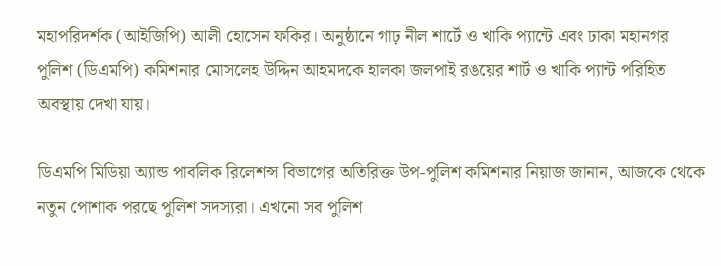মহাপরিদর্শক (আইজিপি) আলী হোসেন ফকির। অনুষ্ঠানে গাঢ় নীল শার্টে ও খাকি প্যান্টে এবং ঢাকা মহানগর পুলিশ (ডিএমপি) কমিশনার মোসলেহ উদ্দিন আহমদকে হালকা জলপাই রঙয়ের শার্ট ও খাকি প্যান্ট পরিহিত অবস্থায় দেখা যায়।

ডিএমপি মিডিয়া অ্যান্ড পাবলিক রিলেশন্স বিভাগের অতিরিক্ত উপ-পুলিশ কমিশনার নিয়াজ জানান, আজকে থেকে নতুন পোশাক পরছে পুলিশ সদস্যরা। এখনো সব পুলিশ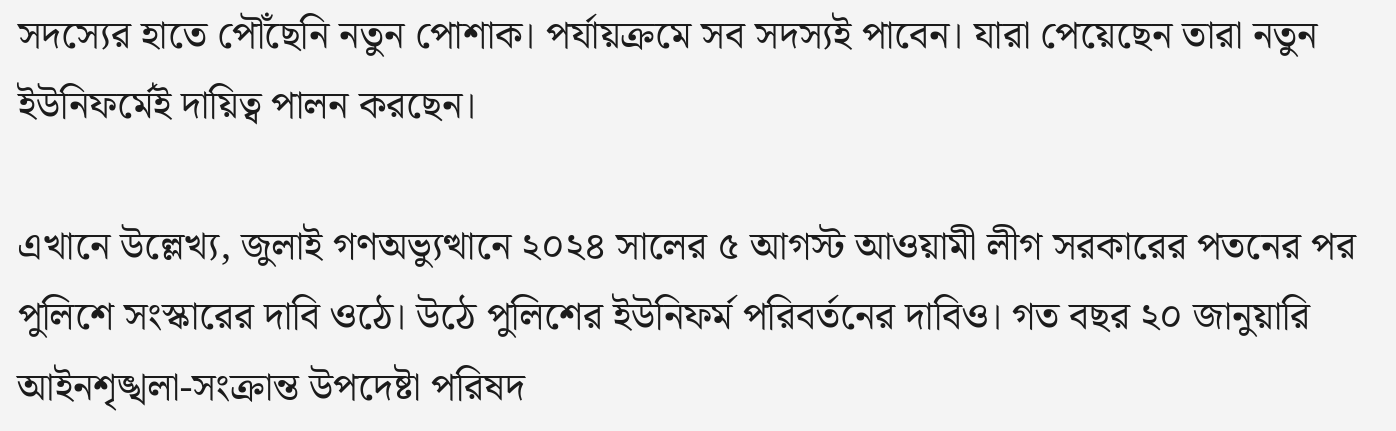সদস্যের হাতে পৌঁছেনি নতুন পোশাক। পর্যায়ক্রমে সব সদস্যই পাবেন। যারা পেয়েছেন তারা নতুন ইউনিফর্মেই দায়িত্ব পালন করছেন।

এখানে উল্লেখ্য, জুলাই গণঅভ্যুত্থানে ২০২৪ সালের ৫ আগস্ট আওয়ামী লীগ সরকারের পতনের পর পুলিশে সংস্কারের দাবি ওঠে। উঠে পুলিশের ইউনিফর্ম পরিবর্তনের দাবিও। গত বছর ২০ জানুয়ারি আইনশৃঙ্খলা-সংক্রান্ত উপদেষ্টা পরিষদ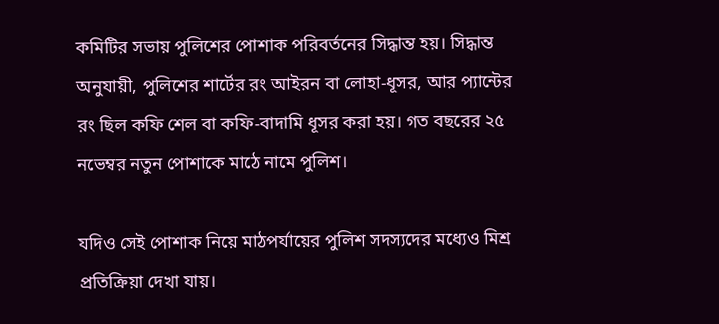কমিটির সভায় পুলিশের পোশাক পরিবর্তনের সিদ্ধান্ত হয়। সিদ্ধান্ত অনুযায়ী, পুলিশের শার্টের রং আইরন বা লোহা-ধূসর, আর প্যান্টের রং ছিল কফি শেল বা কফি-বাদামি ধূসর করা হয়। গত বছরের ২৫ নভেম্বর নতুন পোশাকে মাঠে নামে পুলিশ।

যদিও সেই পোশাক নিয়ে মাঠপর্যায়ের পুলিশ সদস্যদের মধ্যেও মিশ্র প্রতিক্রিয়া দেখা যায়।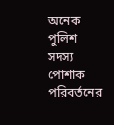অনেক পুলিশ সদস্য পোশাক পরিবর্তনের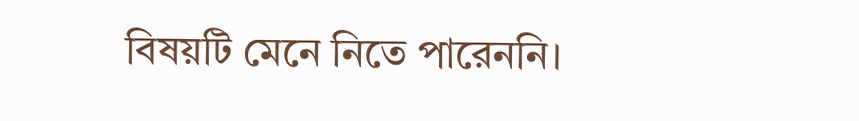বিষয়টি মেনে নিতে পারেননি।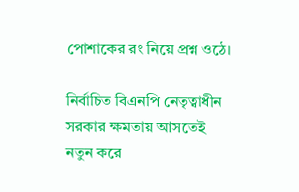পোশাকের রং নিয়ে প্রশ্ন ওঠে।

নির্বাচিত বিএনপি নেতৃত্বাধীন সরকার ক্ষমতায় আসতেই নতুন করে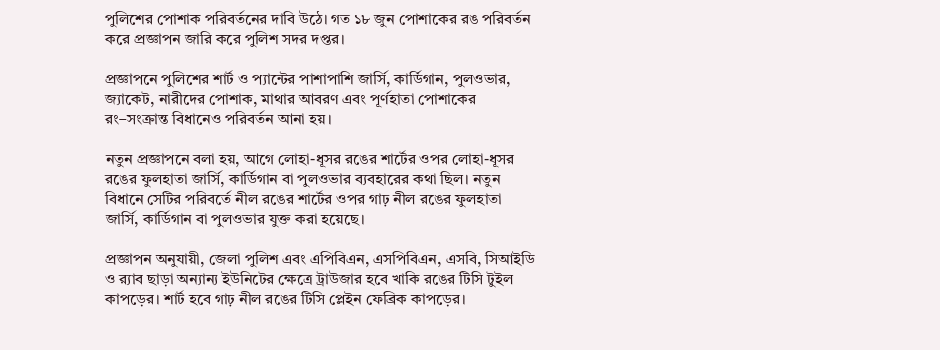পুলিশের পোশাক পরিবর্তনের দাবি উঠে। গত ১৮ জুন পোশাকের রঙ পরিবর্তন করে প্রজ্ঞাপন জারি করে পুলিশ সদর দপ্তর।

প্রজ্ঞাপনে পুলিশের শার্ট ও প্যান্টের পাশাপাশি জার্সি, কার্ডিগান, পুলওভার, জ্যাকেট, নারীদের পোশাক, মাথার আবরণ এবং পূর্ণহাতা পোশাকের রং–সংক্রান্ত বিধানেও পরিবর্তন আনা হয়।

নতুন প্রজ্ঞাপনে বলা হয়, আগে লোহা-ধূসর রঙের শার্টের ওপর লোহা-ধূসর রঙের ফুলহাতা জার্সি, কার্ডিগান বা পুলওভার ব্যবহারের কথা ছিল। নতুন বিধানে সেটির পরিবর্তে নীল রঙের শার্টের ওপর গাঢ় নীল রঙের ফুলহাতা জার্সি, কার্ডিগান বা পুলওভার যুক্ত করা হয়েছে।

প্রজ্ঞাপন অনুযায়ী, জেলা পুলিশ এবং এপিবিএন, এসপিবিএন, এসবি, সিআইডি ও র‍্যাব ছাড়া অন্যান্য ইউনিটের ক্ষেত্রে ট্রাউজার হবে খাকি রঙের টিসি টুইল কাপড়ের। শার্ট হবে গাঢ় নীল রঙের টিসি প্লেইন ফেব্রিক কাপড়ের।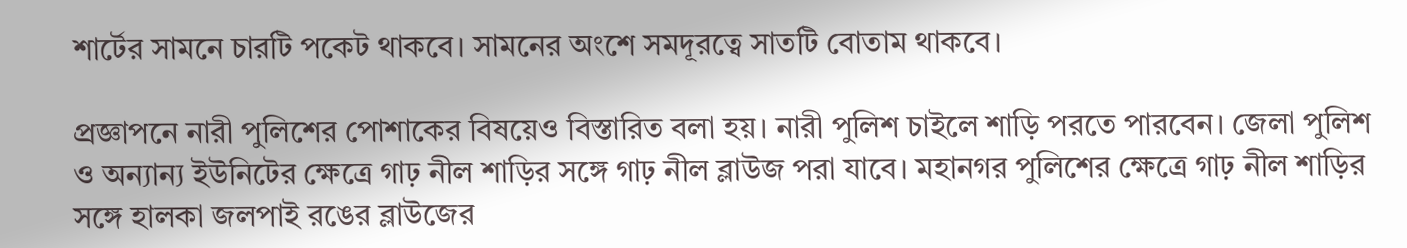শার্টের সামনে চারটি পকেট থাকবে। সামনের অংশে সমদূরত্বে সাতটি বোতাম থাকবে।

প্রজ্ঞাপনে নারী পুলিশের পোশাকের বিষয়েও বিস্তারিত বলা হয়। নারী পুলিশ চাইলে শাড়ি পরতে পারবেন। জেলা পুলিশ ও অন্যান্য ইউনিটের ক্ষেত্রে গাঢ় নীল শাড়ির সঙ্গে গাঢ় নীল ব্লাউজ পরা যাবে। মহানগর পুলিশের ক্ষেত্রে গাঢ় নীল শাড়ির সঙ্গে হালকা জলপাই রঙের ব্লাউজের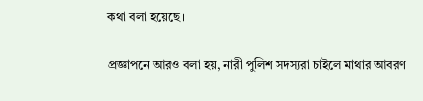কথা বলা হয়েছে।

প্রজ্ঞাপনে আরও বলা হয়, নারী পুলিশ সদস্যরা চাইলে মাথার আবরণ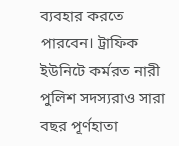ব্যবহার করতে পারবেন। ট্রাফিক ইউনিটে কর্মরত নারী পুলিশ সদস্যরাও সারা বছর পূর্ণহাতা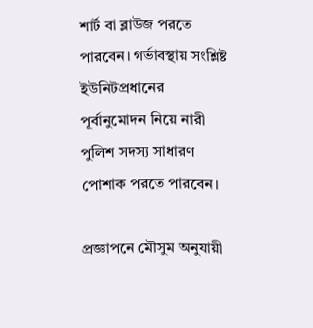শার্ট বা ব্লাউজ পরতে পারবেন। গর্ভাবস্থায় সংশ্লিষ্ট ইউনিটপ্রধানের পূর্বানুমোদন নিয়ে নারী পুলিশ সদস্য সাধারণ পোশাক পরতে পারবেন।

প্রজ্ঞাপনে মৌসুম অনুযায়ী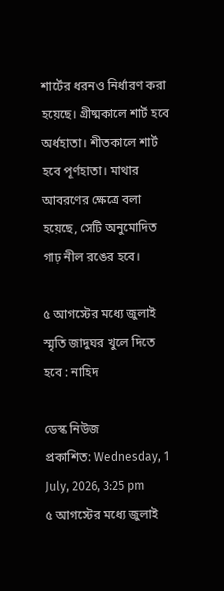শার্টের ধরনও নির্ধারণ করা হয়েছে। গ্রীষ্মকালে শার্ট হবে অর্ধহাতা। শীতকালে শার্ট হবে পূর্ণহাতা। মাথার আবরণের ক্ষেত্রে বলা হয়েছে, সেটি অনুমোদিত গাঢ় নীল রঙের হবে।

৫ আগস্টের মধ্যে জুলাই স্মৃতি জাদুঘর খুলে দিতে হবে : নাহিদ

ডেস্ক নিউজ
প্রকাশিত: Wednesday, 1 July, 2026, 3:25 pm
৫ আগস্টের মধ্যে জুলাই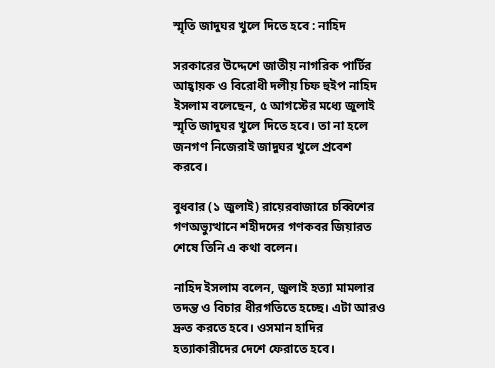স্মৃতি জাদুঘর খুলে দিতে হবে : নাহিদ

সরকারের উদ্দেশে জাতীয় নাগরিক পার্টির আহ্বায়ক ও বিরোধী দলীয় চিফ হুইপ নাহিদ ইসলাম বলেছেন, ৫ আগস্টের মধ্যে জুলাই স্মৃতি জাদুঘর খুলে দিতে হবে। তা না হলে জনগণ নিজেরাই জাদুঘর খুলে প্রবেশ করবে।

বুধবার (১ ‍জুলাই) রায়েরবাজারে চব্বিশের গণঅভ্যুত্থানে শহীদদের গণকবর জিয়ারত শেষে তিনি এ কথা বলেন।

নাহিদ ইসলাম বলেন, জুলাই হত্যা মামলার তদন্ত ও বিচার ধীরগতিতে হচ্ছে। এটা আরও দ্রুত করতে হবে। ওসমান হাদির হত্যাকারীদের দেশে ফেরাতে হবে।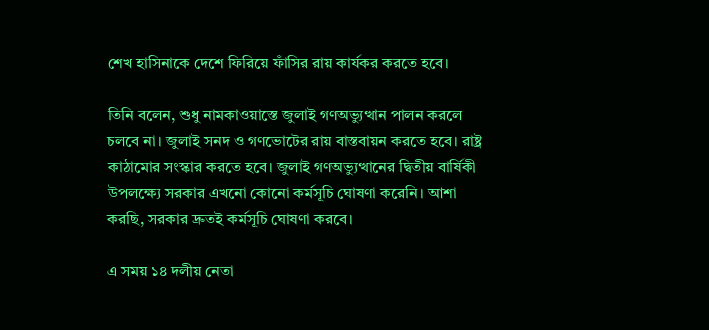শেখ হাসিনাকে দেশে ফিরিয়ে ফাঁসির রায় কার্যকর করতে হবে।

তিনি বলেন, শুধু নামকাওয়াস্তে জুলাই গণঅভ্যুত্থান পালন করলে চলবে না। জুলাই সনদ ও গণভোটের রায় বাস্তবায়ন করতে হবে। রাষ্ট্র কাঠামোর সংস্কার করতে হবে। জুলাই গণঅভ্যুত্থানের দ্বিতীয় বার্ষিকী উপলক্ষ্যে সরকার এখনো কোনো কর্মসূচি ঘোষণা করেনি। আশা করছি, সরকার দ্রুতই কর্মসূচি ঘোষণা করবে।

এ সময় ১৪ দলীয় নেতা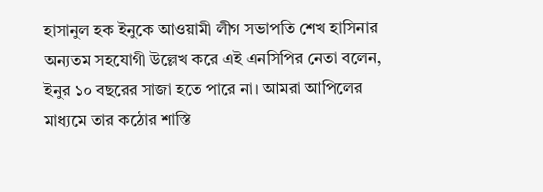হাসানুল হক ইনুকে আওয়ামী লীগ সভাপতি শেখ হাসিনার অন্যতম সহযোগী উল্লেখ করে এই এনসিপির নেতা বলেন, ইনুর ১০ বছরের সাজা হতে পারে না। আমরা আপিলের মাধ্যমে তার কঠোর শাস্তি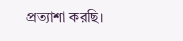প্রত্যাশা করছি।